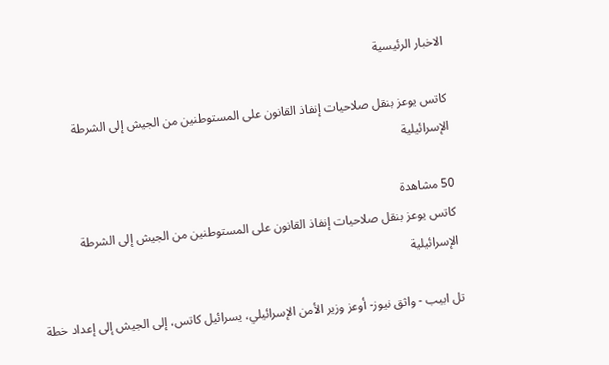الاخبار الرئيسية

كاتس يوعز بنقل صلاحيات إنفاذ القانون على المستوطنين من الجيش إلى الشرطة الإسرائيلية

50 مشاهدة
كاتس يوعز بنقل صلاحيات إنفاذ القانون على المستوطنين من الجيش إلى الشرطة الإسرائيلية

تل ابيب - واثق نيوز- أوعز وزير الأمن الإسرائيلي، يسرائيل كاتس، إلى الجيش إلى إعداد خطة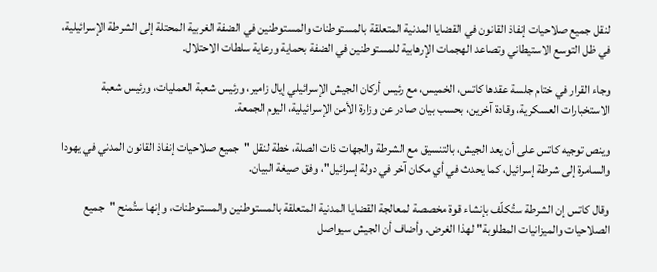لنقل جميع صلاحيات إنفاذ القانون في القضايا المدنية المتعلقة بالمستوطنات والمستوطنين في الضفة الغربية المحتلة إلى الشرطة الإسرائيلية، في ظل التوسع الاستيطاني وتصاعد الهجمات الإرهابية للمستوطنين في الضفة بحماية ورعاية سلطات الاحتلال.

وجاء القرار في ختام جلسة عقدها كاتس، الخميس، مع رئيس أركان الجيش الإسرائيلي إيال زامير، ورئيس شعبة العمليات، ورئيس شعبة الاستخبارات العسكرية، وقادة آخرين، بحسب بيان صادر عن وزارة الأمن الإسرائيلية، اليوم الجمعة.

وينص توجيه كاتس على أن يعد الجيش، بالتنسيق مع الشرطة والجهات ذات الصلة، خطة لنقل "جميع صلاحيات إنفاذ القانون المدني في يهودا والسامرة إلى شرطة إسرائيل، كما يحدث في أي مكان آخر في دولة إسرائيل"، وفق صيغة البيان.

وقال كاتس إن الشرطة ستُكلّف بإنشاء قوة مخصصة لمعالجة القضايا المدنية المتعلقة بالمستوطنين والمستوطنات، وإنها ستُمنح "جميع الصلاحيات والميزانيات المطلوبة" لهذا الغرض. وأضاف أن الجيش سيواصل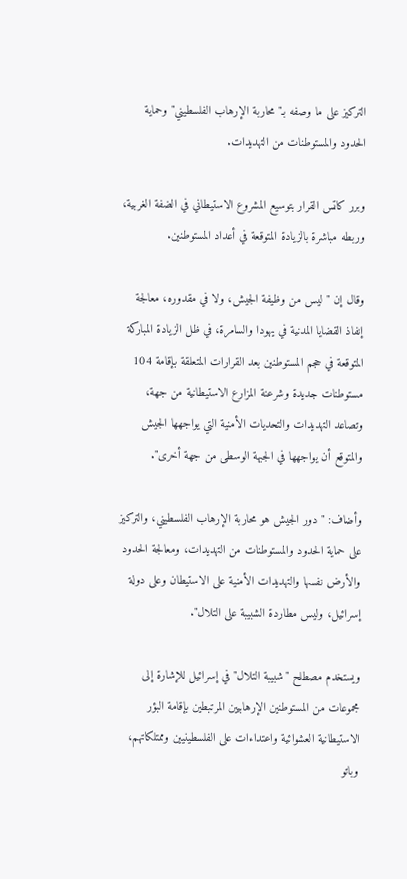التركيز على ما وصفه بـ"محاربة الإرهاب الفلسطيني" وحماية الحدود والمستوطنات من التهديدات.

وبرر كاتس القرار بتوسيع المشروع الاستيطاني في الضفة الغربية، وربطه مباشرة بالزيادة المتوقعة في أعداد المستوطنين.

وقال إن "ليس من وظيفة الجيش، ولا في مقدوره، معالجة إنفاذ القضايا المدنية في يهودا والسامرة، في ظل الزيادة المباركة المتوقعة في حجم المستوطنين بعد القرارات المتعلقة بإقامة 104 مستوطنات جديدة وشرعنة المزارع الاستيطانية من جهة، وتصاعد التهديدات والتحديات الأمنية التي يواجهها الجيش والمتوقع أن يواجهها في الجبهة الوسطى من جهة أخرى".

وأضاف: "دور الجيش هو محاربة الإرهاب الفلسطيني، والتركيز على حماية الحدود والمستوطنات من التهديدات، ومعالجة الحدود والأرض نفسها والتهديدات الأمنية على الاستيطان وعلى دولة إسرائيل، وليس مطاردة الشبيبة على التلال".

ويستخدم مصطلح "شبيبة التلال" في إسرائيل للإشارة إلى مجموعات من المستوطنين الإرهابيين المرتبطين بإقامة البؤر الاستيطانية العشوائية واعتداءات على الفلسطينيين وممتلكاتهم، وباتو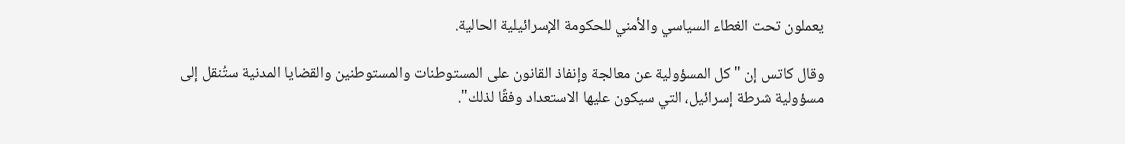يعملون تحت الغطاء السياسي والأمني للحكومة الإسرائيلية الحالية.

وقال كاتس إن "كل المسؤولية عن معالجة وإنفاذ القانون على المستوطنات والمستوطنين والقضايا المدنية ستُنقل إلى مسؤولية شرطة إسرائيل، التي سيكون عليها الاستعداد وفقًا لذلك".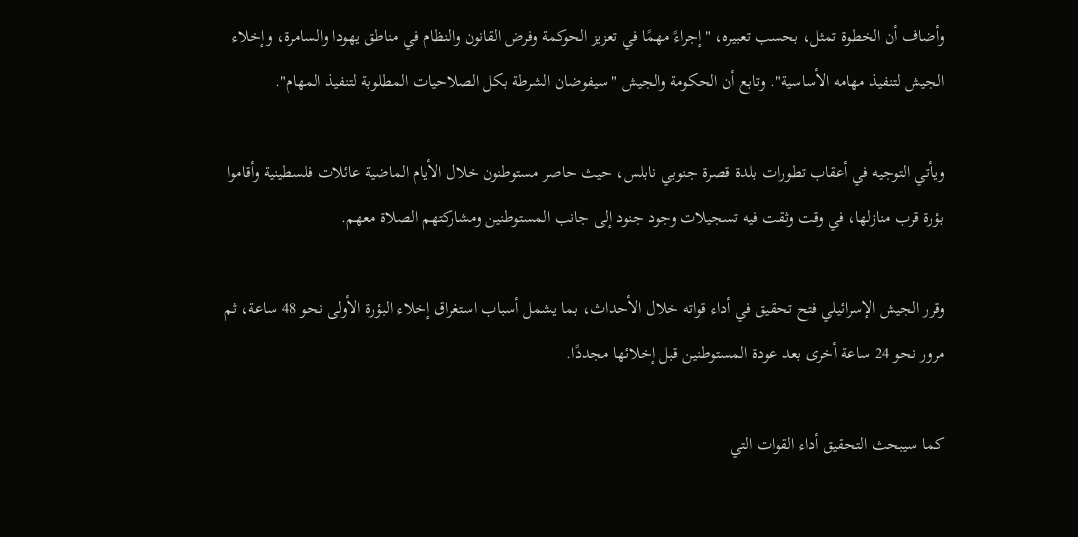وأضاف أن الخطوة تمثل، بحسب تعبيره، "إجراءً مهمًا في تعزيز الحوكمة وفرض القانون والنظام في مناطق يهودا والسامرة، وإخلاء الجيش لتنفيذ مهامه الأساسية". وتابع أن الحكومة والجيش "سيفوضان الشرطة بكل الصلاحيات المطلوبة لتنفيذ المهام".

ويأتي التوجيه في أعقاب تطورات بلدة قصرة جنوبي نابلس، حيث حاصر مستوطنون خلال الأيام الماضية عائلات فلسطينية وأقاموا بؤرة قرب منازلها، في وقت وثقت فيه تسجيلات وجود جنود إلى جانب المستوطنين ومشاركتهم الصلاة معهم.

وقرر الجيش الإسرائيلي فتح تحقيق في أداء قواته خلال الأحداث، بما يشمل أسباب استغراق إخلاء البؤرة الأولى نحو 48 ساعة، ثم مرور نحو 24 ساعة أخرى بعد عودة المستوطنين قبل إخلائها مجددًا.

كما سيبحث التحقيق أداء القوات التي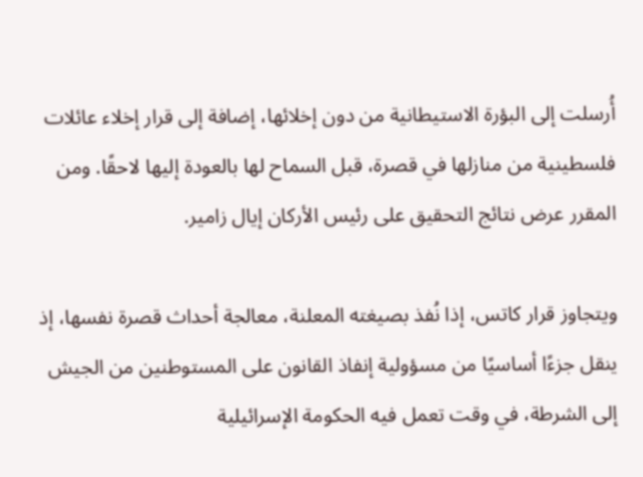أُرسلت إلى البؤرة الاستيطانية من دون إخلائها، إضافة إلى قرار إخلاء عائلات فلسطينية من منازلها في قصرة، قبل السماح لها بالعودة إليها لاحقًا. ومن المقرر عرض نتائج التحقيق على رئيس الأركان إيال زامير.

ويتجاوز قرار كاتس، إذا نُفذ بصيغته المعلنة، معالجة أحداث قصرة نفسها، إذ ينقل جزءًا أساسيًا من مسؤولية إنفاذ القانون على المستوطنين من الجيش إلى الشرطة، في وقت تعمل فيه الحكومة الإسرائيلية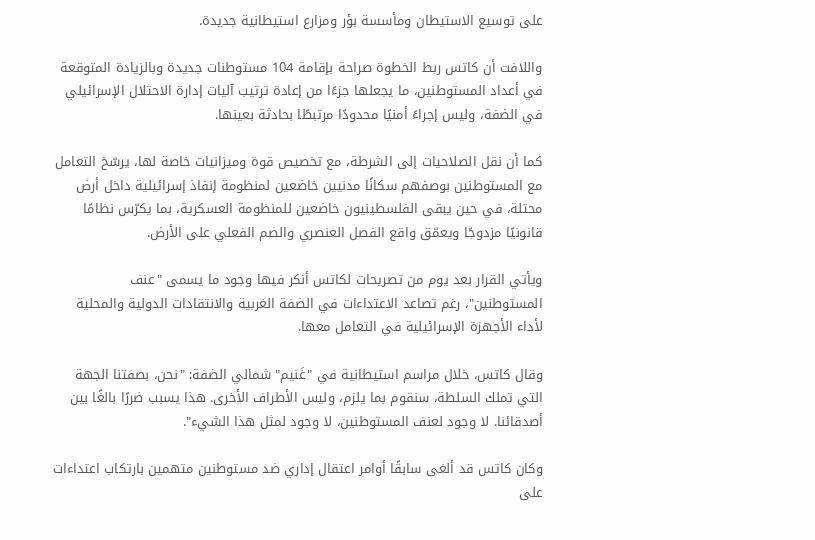على توسيع الاستيطان ومأسسة بؤر ومزارع استيطانية جديدة.

واللافت أن كاتس ربط الخطوة صراحة بإقامة 104 مستوطنات جديدة وبالزيادة المتوقعة في أعداد المستوطنين، ما يجعلها جزءًا من إعادة ترتيب آليات إدارة الاحتلال الإسرائيلي في الضفة، وليس إجراءً أمنيًا محدودًا مرتبطًا بحادثة بعينها.

كما أن نقل الصلاحيات إلى الشرطة، مع تخصيص قوة وميزانيات خاصة لها، يرسّخ التعامل مع المستوطنين بوصفهم سكانًا مدنيين خاضعين لمنظومة إنفاذ إسرائيلية داخل أرض محتلة، في حين يبقى الفلسطينيون خاضعين للمنظومة العسكرية، بما يكرّس نظامًا قانونيًا مزدوجًا ويعمّق واقع الفصل العنصري والضم الفعلي على الأرض.

ويأتي القرار بعد يوم من تصريحات لكاتس أنكر فيها وجود ما يسمى "عنف المستوطنين"، رغم تصاعد الاعتداءات في الضفة الغربية والانتقادات الدولية والمحلية لأداء الأجهزة الإسرائيلية في التعامل معها.

وقال كاتس، خلال مراسم استيطانية في "غَنيم" شمالي الضفة: "نحن، بصفتنا الجهة التي تملك السلطة، سنقوم بما يلزم، وليس الأطراف الأخرى. هذا يسبب ضررًا بالغًا بين أصدقائنا. لا وجود لعنف المستوطنين، لا وجود لمثل هذا الشيء".

وكان كاتس قد ألغى سابقًا أوامر اعتقال إداري ضد مستوطنين متهمين بارتكاب اعتداءات على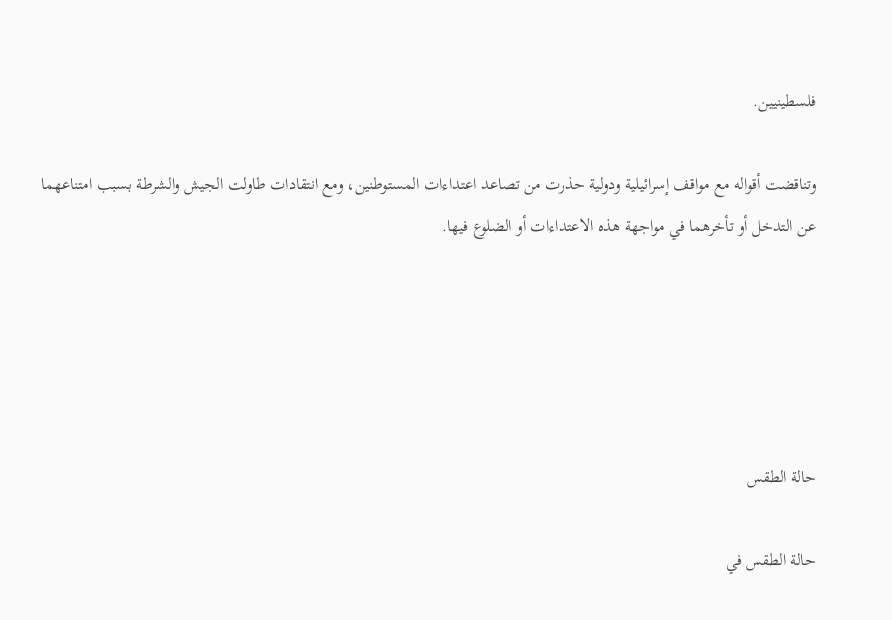فلسطينيين.

وتناقضت أقواله مع مواقف إسرائيلية ودولية حذرت من تصاعد اعتداءات المستوطنين، ومع انتقادات طاولت الجيش والشرطة بسبب امتناعهما عن التدخل أو تأخرهما في مواجهة هذه الاعتداءات أو الضلوع فيها.





حالة الطقس

حالة الطقس في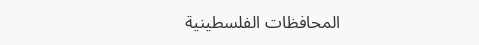المحافظات الفلسطينية